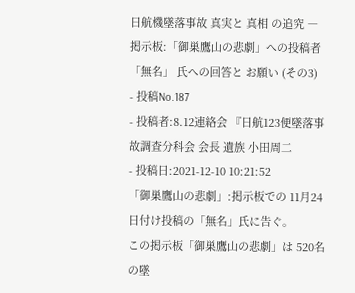日航機墜落事故 真実と 真相 の追究 ― 掲示板:「御巣鷹山の悲劇」への投稿者 「無名」 氏への回答と お願い (その3)
- 投稿No.187
- 投稿者:8.12連絡会 『日航123便墜落事故調査分科会 会長 遺族 小田周二
- 投稿日:2021-12-10 10:21:52
「御巣鷹山の悲劇」:掲示板での 11月24日付け投稿の「無名」氏に告ぐ。
この掲示板「御巣鷹山の悲劇」は 520名の墜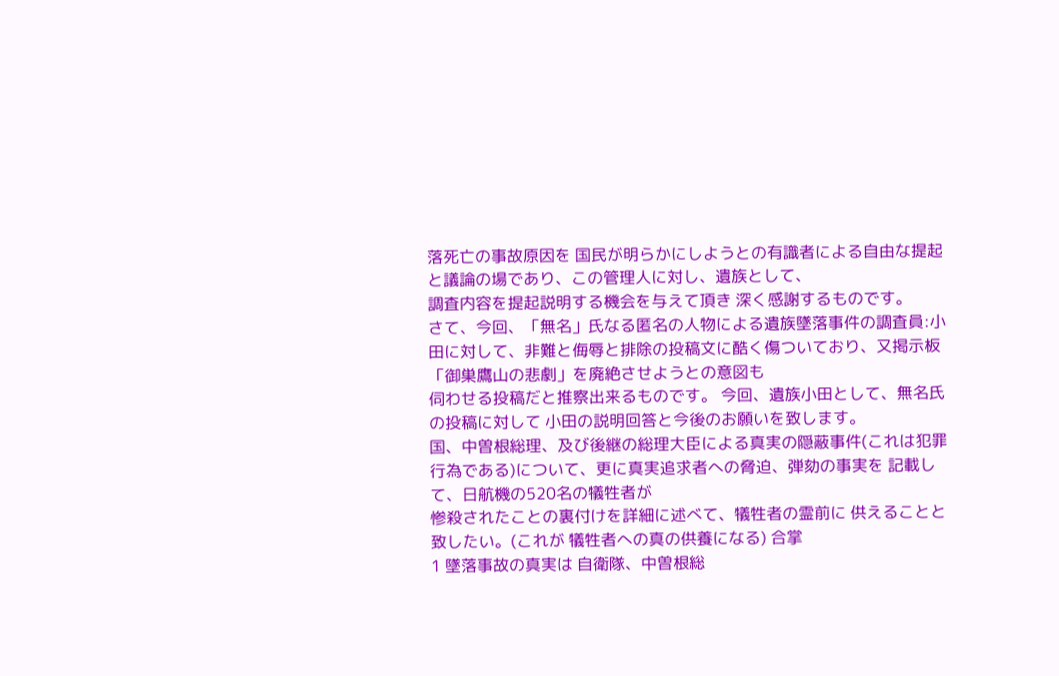落死亡の事故原因を 国民が明らかにしようとの有識者による自由な提起と議論の場であり、この管理人に対し、遺族として、
調査内容を提起説明する機会を与えて頂き 深く感謝するものです。
さて、今回、「無名」氏なる匿名の人物による遺族墜落事件の調査員:小田に対して、非難と侮辱と排除の投稿文に酷く傷ついており、又掲示板「御巣鷹山の悲劇」を廃絶させようとの意図も
伺わせる投稿だと推察出来るものです。 今回、遺族小田として、無名氏の投稿に対して 小田の説明回答と今後のお願いを致します。
国、中曽根総理、及び後継の総理大臣による真実の隠蔽事件(これは犯罪行為である)について、更に真実追求者への脅迫、弾劾の事実を 記載して、日航機の520名の犠牲者が
惨殺されたことの裏付けを詳細に述べて、犠牲者の霊前に 供えることと 致したい。(これが 犠牲者への真の供養になる) 合掌
1 墜落事故の真実は 自衛隊、中曽根総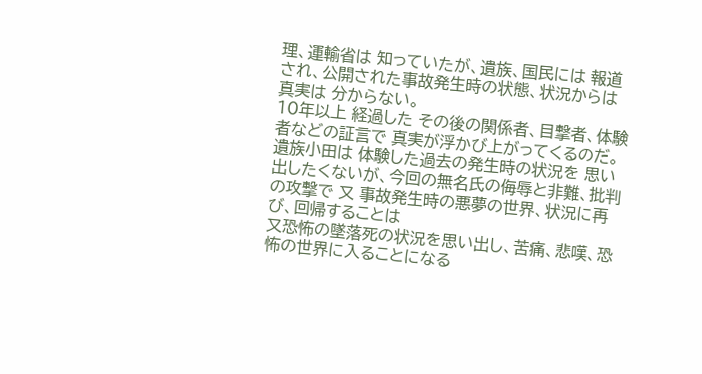理、運輸省は 知っていたが、遺族、国民には 報道され、公開された事故発生時の状態、状況からは 真実は 分からない。
10年以上 経過した その後の関係者、目撃者、体験者などの証言で 真実が浮かび上がってくるのだ。
遺族小田は 体験した過去の発生時の状況を 思い出したくないが、今回の無名氏の侮辱と非難、批判の攻撃で 又 事故発生時の悪夢の世界、状況に再び、回帰することは
又恐怖の墜落死の状況を思い出し、苦痛、悲嘆、恐怖の世界に入ることになる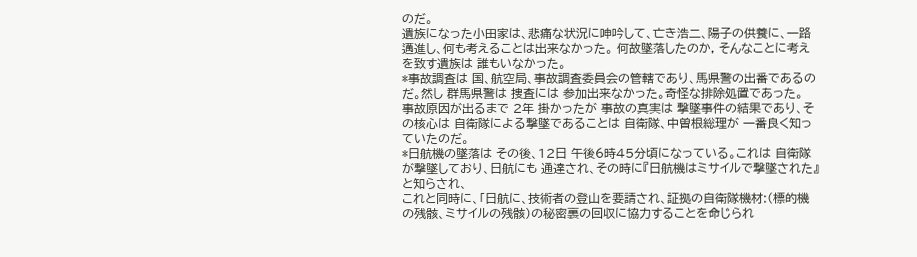のだ。
遺族になった小田家は、悲痛な状況に呻吟して、亡き浩二、陽子の供養に、一路 邁進し、何も考えることは出来なかった。 何故墜落したのか, そんなことに考えを致す遺族は 誰もいなかった。
*事故調査は 国、航空局、事故調査委員会の管轄であり、馬県警の出番であるのだ。然し 群馬県警は 捜査には 参加出来なかった。奇怪な排除処置であった。
事故原因が出るまで 2年 掛かったが 事故の真実は 撃墜事件の結果であり、その核心は 自衛隊による撃墜であることは 自衛隊、中曽根総理が 一番良く知っていたのだ。
*日航機の墜落は その後、12日 午後6時45分頃になっている。これは 自衛隊が撃墜しており、日航にも 通達され、その時に『日航機はミサイルで撃墜された』と知らされ、
これと同時に、「日航に、技術者の登山を要請され、証拠の自衛隊機材:(標的機の残骸、ミサイルの残骸)の秘密裏の回収に協力することを命じられ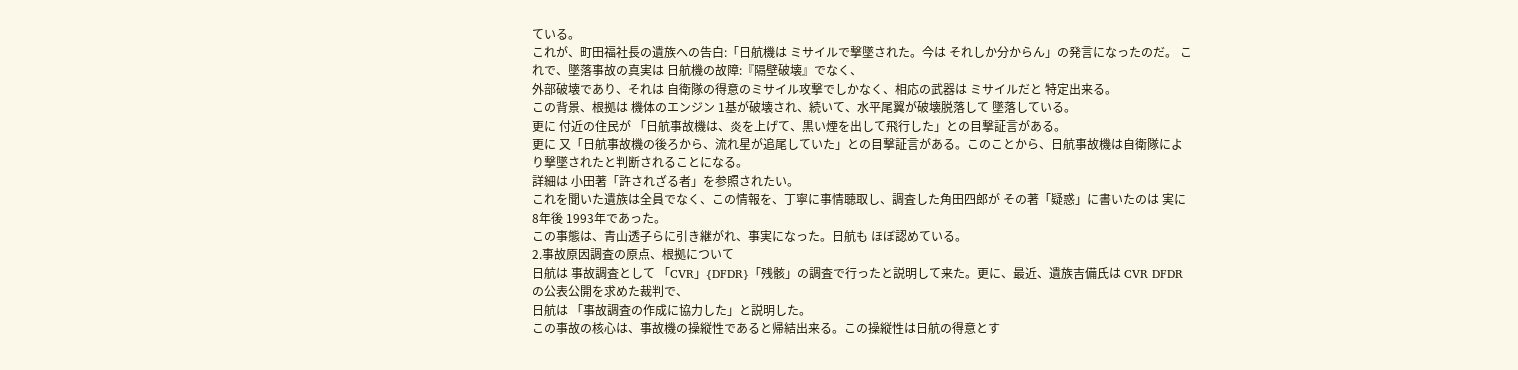ている。
これが、町田福社長の遺族への告白:「日航機は ミサイルで撃墜された。今は それしか分からん」の発言になったのだ。 これで、墜落事故の真実は 日航機の故障:『隔壁破壊』でなく、
外部破壊であり、それは 自衛隊の得意のミサイル攻撃でしかなく、相応の武器は ミサイルだと 特定出来る。
この背景、根拠は 機体のエンジン 1基が破壊され、続いて、水平尾翼が破壊脱落して 墜落している。
更に 付近の住民が 「日航事故機は、炎を上げて、黒い煙を出して飛行した」との目撃証言がある。
更に 又「日航事故機の後ろから、流れ星が追尾していた」との目撃証言がある。このことから、日航事故機は自衛隊により撃墜されたと判断されることになる。
詳細は 小田著「許されざる者」を参照されたい。
これを聞いた遺族は全員でなく、この情報を、丁寧に事情聴取し、調査した角田四郎が その著「疑惑」に書いたのは 実に 8年後 1993年であった。
この事態は、青山透子らに引き継がれ、事実になった。日航も ほぼ認めている。
2.事故原因調査の原点、根拠について
日航は 事故調査として 「CVR」{DFDR}「残骸」の調査で行ったと説明して来た。更に、最近、遺族吉備氏は CVR DFDRの公表公開を求めた裁判で、
日航は 「事故調査の作成に協力した」と説明した。
この事故の核心は、事故機の操縦性であると帰結出来る。この操縦性は日航の得意とす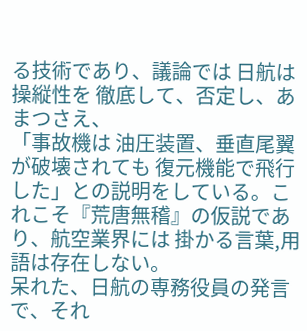る技術であり、議論では 日航は操縦性を 徹底して、否定し、あまつさえ、
「事故機は 油圧装置、垂直尾翼が破壊されても 復元機能で飛行した」との説明をしている。これこそ『荒唐無稽』の仮説であり、航空業界には 掛かる言葉,用語は存在しない。
呆れた、日航の専務役員の発言で、それ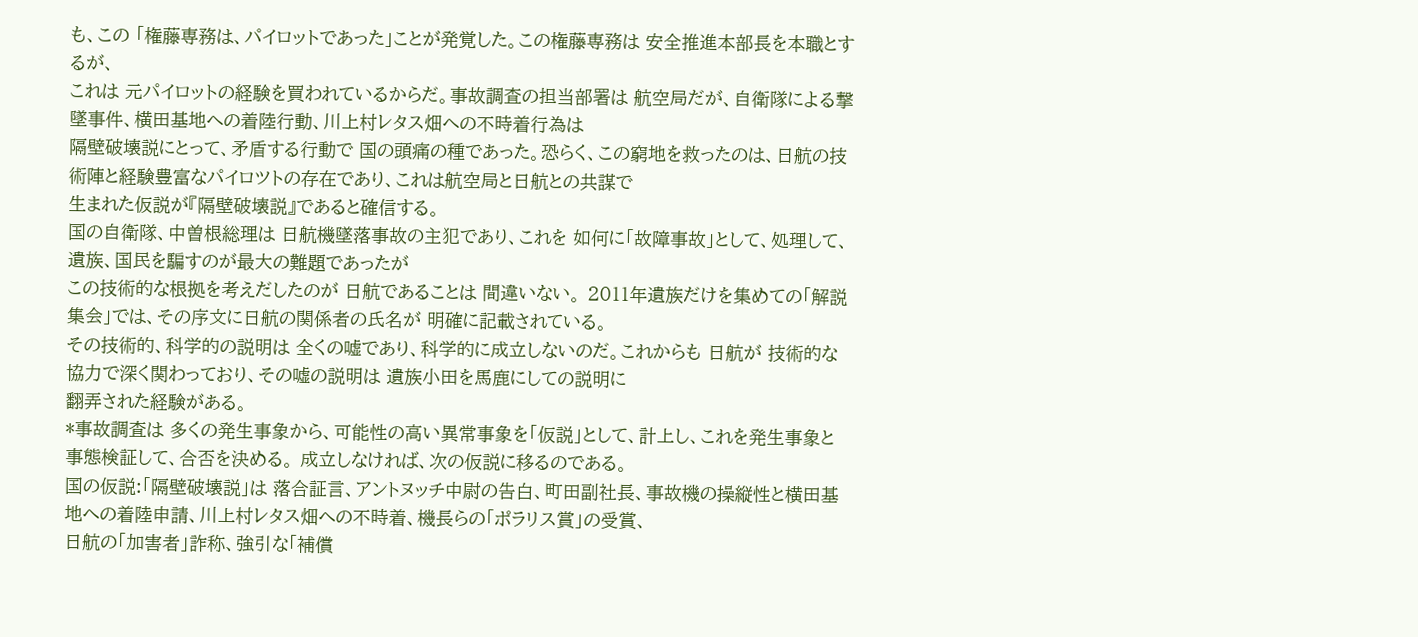も、この 「権藤専務は、パイロットであった」ことが発覚した。この権藤専務は 安全推進本部長を本職とするが、
これは 元パイロットの経験を買われているからだ。事故調査の担当部署は 航空局だが、自衛隊による撃墜事件、横田基地への着陸行動、川上村レタス畑への不時着行為は
隔壁破壊説にとって、矛盾する行動で 国の頭痛の種であった。恐らく、この窮地を救ったのは、日航の技術陣と経験豊富なパイロツトの存在であり、これは航空局と日航との共謀で
生まれた仮説が『隔壁破壊説』であると確信する。
国の自衛隊、中曽根総理は 日航機墜落事故の主犯であり、これを 如何に「故障事故」として、処理して、遺族、国民を騙すのが最大の難題であったが
この技術的な根拠を考えだしたのが 日航であることは 間違いない。 2011年遺族だけを集めての「解説集会」では、その序文に日航の関係者の氏名が 明確に記載されている。
その技術的、科学的の説明は 全くの嘘であり、科学的に成立しないのだ。これからも 日航が 技術的な協力で深く関わっており、その嘘の説明は 遺族小田を馬鹿にしての説明に
翻弄された経験がある。
*事故調査は 多くの発生事象から、可能性の高い異常事象を「仮説」として、計上し、これを発生事象と 事態検証して、合否を決める。 成立しなければ、次の仮説に移るのである。
国の仮説:「隔壁破壊説」は 落合証言、アントヌッチ中尉の告白、町田副社長、事故機の操縦性と横田基地への着陸申請、川上村レタス畑への不時着、機長らの「ポラリス賞」の受賞、
日航の「加害者」詐称、強引な「補償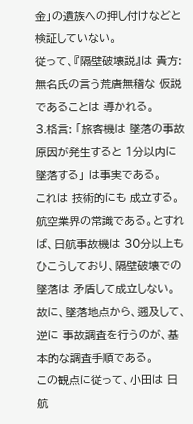金」の遺族への押し付けなどと検証していない。
従って、『隔壁破壊説』は 貴方:無名氏の言う荒唐無稽な 仮説であることは 導かれる。
3.格言: 「旅客機は 墜落の事故原因が発生すると 1分以内に 墜落する」 は事実である。
これは 技術的にも 成立する。航空業界の常識である。とすれば、日航事故機は 30分以上もひこうしており、隔壁破壊での墜落は 矛盾して成立しない。
故に、墜落地点から、遡及して、逆に 事故調査を行うのが、基本的な調査手順である。
この観点に従って、小田は 日航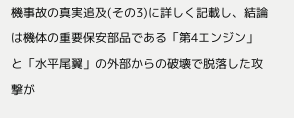機事故の真実追及(その3)に詳しく記載し、結論は機体の重要保安部品である「第4エンジン」と「水平尾翼」の外部からの破壊で脱落した攻撃が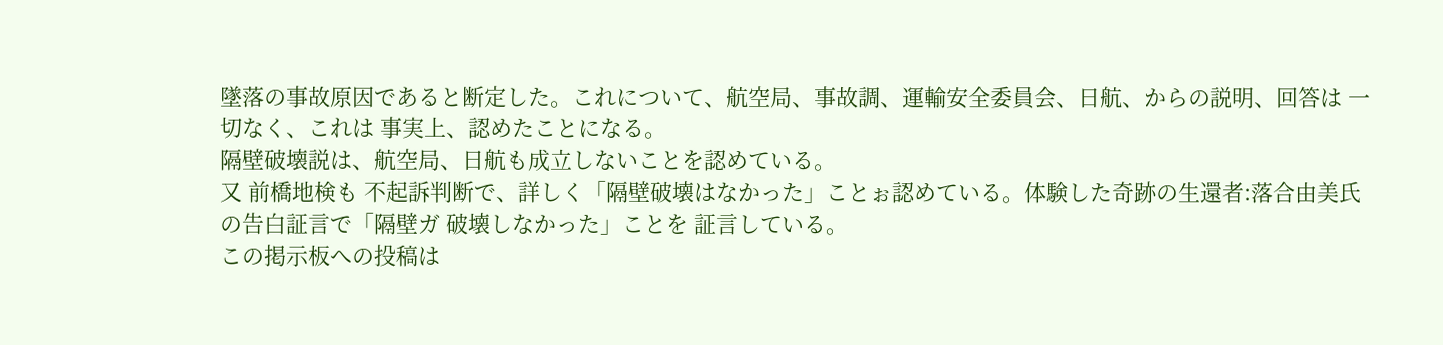墜落の事故原因であると断定した。これについて、航空局、事故調、運輸安全委員会、日航、からの説明、回答は 一切なく、これは 事実上、認めたことになる。
隔壁破壊説は、航空局、日航も成立しないことを認めている。
又 前橋地検も 不起訴判断で、詳しく「隔壁破壊はなかった」ことぉ認めている。体験した奇跡の生還者:落合由美氏の告白証言で「隔壁ガ 破壊しなかった」ことを 証言している。
この掲示板への投稿は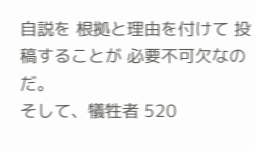自説を 根拠と理由を付けて 投稿することが 必要不可欠なのだ。
そして、犠牲者 520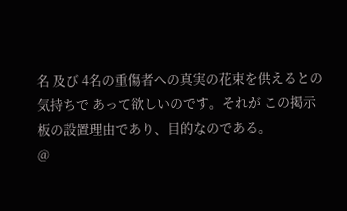名 及び 4名の重傷者への真実の花束を供えるとの気持ちで あって欲しいのです。それが この掲示板の設置理由であり、目的なのである。
@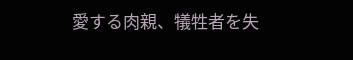愛する肉親、犠牲者を失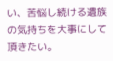い、苦悩し続ける遺族の気持ちを大事にして頂きたい。